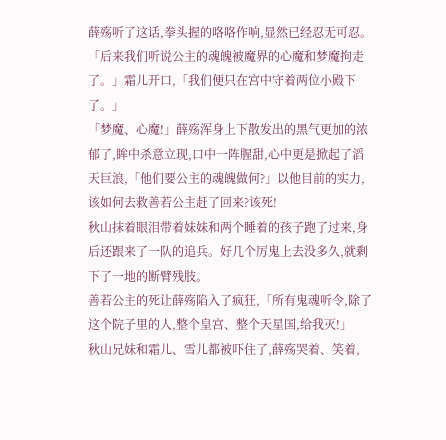薛殇听了这话,拳头握的咯咯作响,显然已经忍无可忍。
「后来我们听说公主的魂魄被魔界的心魔和梦魔拘走了。」霜儿开口,「我们便只在宫中守着两位小殿下了。」
「梦魔、心魔!」薛殇浑身上下散发出的黑气更加的浓郁了,眸中杀意立现,口中一阵腥甜,心中更是掀起了滔天巨浪,「他们要公主的魂魄做何?」以他目前的实力,该如何去救善若公主赶了回来?该死!
秋山抹着眼泪带着妹妹和两个睡着的孩子跑了过来,身后还跟来了一队的追兵。好几个厉鬼上去没多久,就剩下了一地的断臂残肢。
善若公主的死让薛殇陷入了疯狂,「所有鬼魂听令,除了这个院子里的人,整个皇宫、整个天星国,给我灭!」
秋山兄妹和霜儿、雪儿都被吓住了,薛殇哭着、笑着,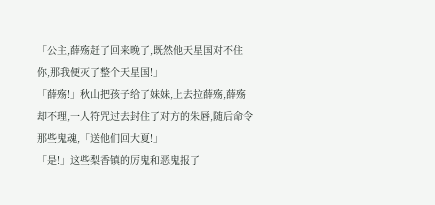「公主,薛殇赶了回来晚了,既然他天星国对不住你,那我便灭了整个天星国!」
「薛殇!」秋山把孩子给了妹妹,上去拉薛殇,薛殇却不理,一人符咒过去封住了对方的朱唇,随后命令那些鬼魂,「送他们回大夏!」
「是!」这些梨香镇的厉鬼和恶鬼报了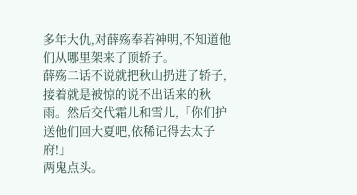多年大仇,对薛殇奉若神明,不知道他们从哪里架来了顶轿子。
薛殇二话不说就把秋山扔进了轿子,接着就是被惊的说不出话来的秋雨。然后交代霜儿和雪儿,「你们护送他们回大夏吧,依稀记得去太子府!」
两鬼点头。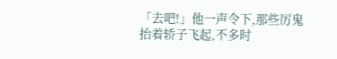「去吧!」他一声令下,那些厉鬼抬着轿子飞起,不多时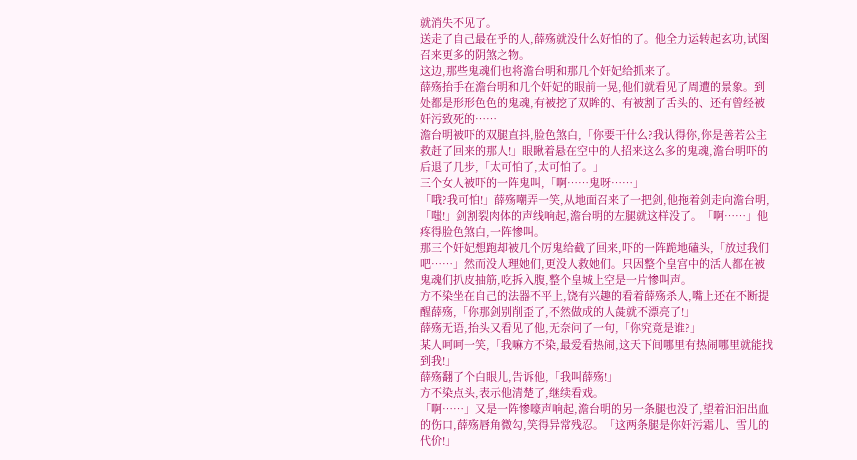就消失不见了。
送走了自己最在乎的人,薛殇就没什么好怕的了。他全力运转起玄功,试图召来更多的阴煞之物。
这边,那些鬼魂们也将澹台明和那几个奸妃给抓来了。
薛殇抬手在澹台明和几个奸妃的眼前一晃,他们就看见了周遭的景象。到处都是形形色色的鬼魂,有被挖了双眸的、有被割了舌头的、还有曾经被奸污致死的……
澹台明被吓的双腿直抖,脸色煞白,「你要干什么?我认得你,你是善若公主救赶了回来的那人!」眼瞅着悬在空中的人招来这么多的鬼魂,澹台明吓的后退了几步,「太可怕了,太可怕了。」
三个女人被吓的一阵鬼叫,「啊……鬼呀……」
「哦?我可怕!」薛殇嘲弄一笑,从地面召来了一把剑,他拖着剑走向澹台明,「嗤!」剑割裂肉体的声线响起,澹台明的左腿就这样没了。「啊……」他疼得脸色煞白,一阵惨叫。
那三个奸妃想跑却被几个厉鬼给截了回来,吓的一阵跪地磕头,「放过我们吧……」然而没人理她们,更没人救她们。只因整个皇宫中的活人都在被鬼魂们扒皮抽筋,吃拆入腹,整个皇城上空是一片惨叫声。
方不染坐在自己的法器不平上,饶有兴趣的看着薛殇杀人,嘴上还在不断提醒薛殇,「你那剑别削歪了,不然做成的人彘就不漂亮了!」
薛殇无语,抬头又看见了他,无奈问了一句,「你究竟是谁?」
某人呵呵一笑,「我嘛方不染,最爱看热闹,这天下间哪里有热闹哪里就能找到我!」
薛殇翻了个白眼儿,告诉他,「我叫薛殇!」
方不染点头,表示他清楚了,继续看戏。
「啊……」又是一阵惨嚎声响起,澹台明的另一条腿也没了,望着汩汩出血的伤口,薛殇唇角微勾,笑得异常残忍。「这两条腿是你奸污霜儿、雪儿的代价!」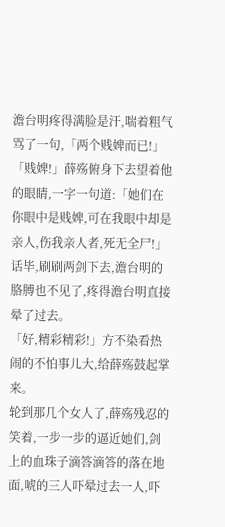澹台明疼得满脸是汗,喘着粗气骂了一句,「两个贱婢而已!」
「贱婢!」薛殇俯身下去望着他的眼睛,一字一句道:「她们在你眼中是贱婢,可在我眼中却是亲人,伤我亲人者,死无全尸!」话毕,刷刷两剑下去,澹台明的胳膊也不见了,疼得澹台明直接晕了过去。
「好,精彩精彩!」方不染看热闹的不怕事儿大,给薛殇鼓起掌来。
轮到那几个女人了,薛殇残忍的笑着,一步一步的逼近她们,剑上的血珠子滴答滴答的落在地面,唬的三人吓晕过去一人,吓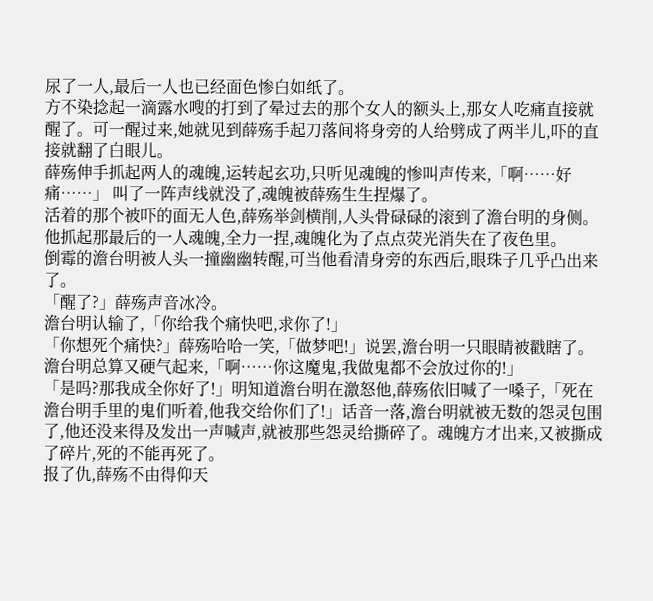尿了一人,最后一人也已经面色惨白如纸了。
方不染捻起一滴露水嗖的打到了晕过去的那个女人的额头上,那女人吃痛直接就醒了。可一醒过来,她就见到薛殇手起刀落间将身旁的人给劈成了两半儿,吓的直接就翻了白眼儿。
薛殇伸手抓起两人的魂魄,运转起玄功,只听见魂魄的惨叫声传来,「啊……好痛……」 叫了一阵声线就没了,魂魄被薛殇生生捏爆了。
活着的那个被吓的面无人色,薛殇举剑横削,人头骨碌碌的滚到了澹台明的身侧。他抓起那最后的一人魂魄,全力一捏,魂魄化为了点点荧光消失在了夜色里。
倒霉的澹台明被人头一撞幽幽转醒,可当他看清身旁的东西后,眼珠子几乎凸出来了。
「醒了?」薛殇声音冰冷。
澹台明认输了,「你给我个痛快吧,求你了!」
「你想死个痛快?」薛殇哈哈一笑,「做梦吧!」说罢,澹台明一只眼睛被戳瞎了。
澹台明总算又硬气起来,「啊……你这魔鬼,我做鬼都不会放过你的!」
「是吗?那我成全你好了!」明知道澹台明在激怒他,薛殇依旧喊了一嗓子,「死在澹台明手里的鬼们听着,他我交给你们了!」话音一落,澹台明就被无数的怨灵包围了,他还没来得及发出一声喊声,就被那些怨灵给撕碎了。魂魄方才出来,又被撕成了碎片,死的不能再死了。
报了仇,薛殇不由得仰天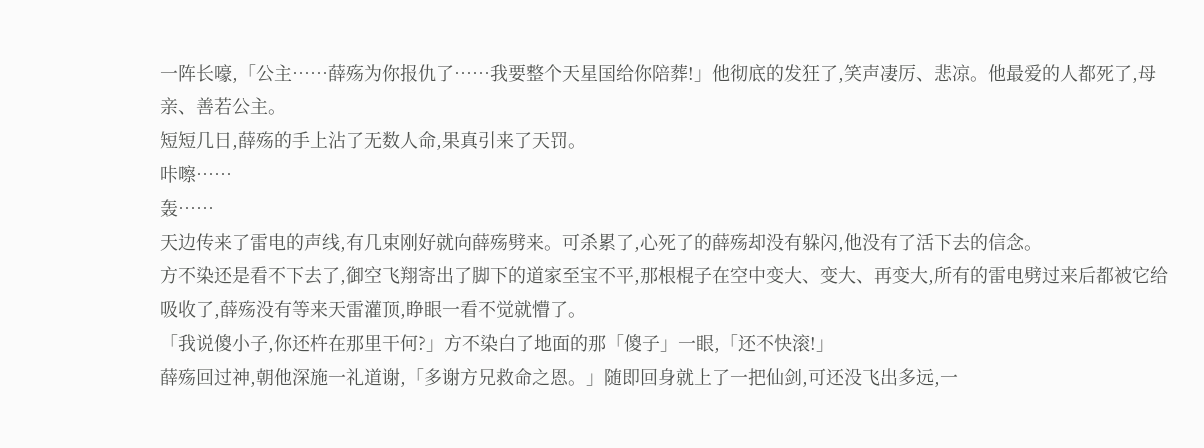一阵长嚎,「公主……薛殇为你报仇了……我要整个天星国给你陪葬!」他彻底的发狂了,笑声凄厉、悲凉。他最爱的人都死了,母亲、善若公主。
短短几日,薛殇的手上沾了无数人命,果真引来了天罚。
咔嚓……
轰……
天边传来了雷电的声线,有几束刚好就向薛殇劈来。可杀累了,心死了的薛殇却没有躲闪,他没有了活下去的信念。
方不染还是看不下去了,御空飞翔寄出了脚下的道家至宝不平,那根棍子在空中变大、变大、再变大,所有的雷电劈过来后都被它给吸收了,薛殇没有等来天雷灌顶,睁眼一看不觉就懵了。
「我说傻小子,你还杵在那里干何?」方不染白了地面的那「傻子」一眼,「还不快滚!」
薛殇回过神,朝他深施一礼道谢,「多谢方兄救命之恩。」随即回身就上了一把仙剑,可还没飞出多远,一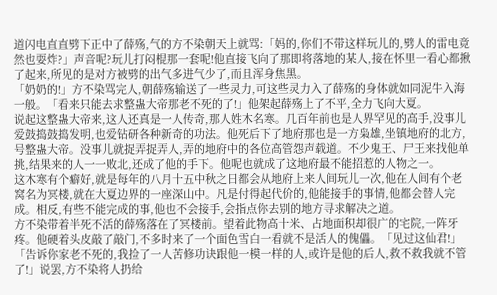道闪电直直劈下正中了薛殇,气的方不染朝天上就骂:「妈的,你们不带这样玩儿的,劈人的雷电竟然也耍炸?」声音呢?玩儿打闷棍那一套呢!他直接飞向了那即将落地的某人,接在怀里一看心都揪了起来,所见的是对方被劈的出气多进气少了,而且浑身焦黑。
「奶奶的!」方不染骂完人,朝薛殇输送了一些灵力,可这些灵力入了薛殇的身体就如同泥牛入海一般。「看来只能去求整蛊大帝那老不死的了!」他架起薛殇上了不平,全力飞向大夏。
说起这整蛊大帝来,这人还真是一人传奇,那人姓木名寒。几百年前也是人界罕见的高手,没事儿爱鼓捣鼓捣发明,也爱钻研各种新奇的功法。他死后下了地府那也是一方枭雄,坐镇地府的北方,号整蛊大帝。没事儿就捉弄捉弄人,弄的地府中的各位高管怨声载道。不少鬼王、尸王来找他单挑,结果来的人一一败北,还成了他的手下。他呢也就成了这地府最不能招惹的人物之一。
这木寒有个癖好,就是每年的八月十五中秋之日都会从地府上来人间玩儿一次,他在人间有个老窝名为冥楼,就在大夏边界的一座深山中。凡是付得起代价的,他能接手的事情,他都会替人完成。相反,有些不能完成的事,他也不会接手,会指点你去别的地方寻求解决之道。
方不染带着半死不活的薛殇落在了冥楼前。望着此物高十米、占地面积却很广的宅院,一阵牙疼。他硬着头皮敲了敲门,不多时来了一个面色雪白一看就不是活人的傀儡。「见过这仙君!」
「告诉你家老不死的,我捡了一人苦修功诀跟他一模一样的人,或许是他的后人,救不救我就不管了!」说罢,方不染将人扔给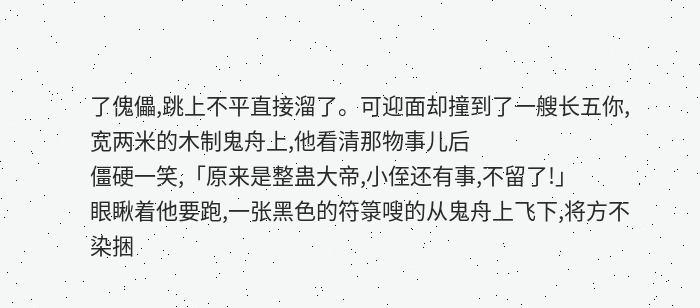了傀儡,跳上不平直接溜了。可迎面却撞到了一艘长五你,宽两米的木制鬼舟上,他看清那物事儿后
僵硬一笑,「原来是整蛊大帝,小侄还有事,不留了!」
眼瞅着他要跑,一张黑色的符箓嗖的从鬼舟上飞下,将方不染捆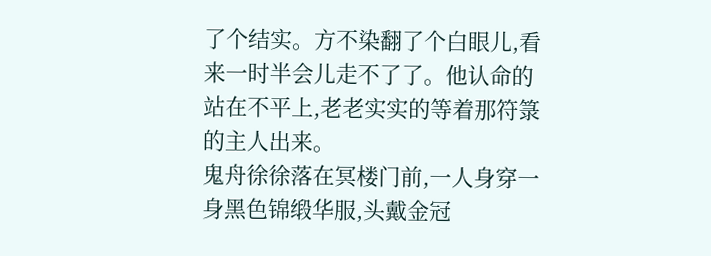了个结实。方不染翻了个白眼儿,看来一时半会儿走不了了。他认命的站在不平上,老老实实的等着那符箓的主人出来。
鬼舟徐徐落在冥楼门前,一人身穿一身黑色锦缎华服,头戴金冠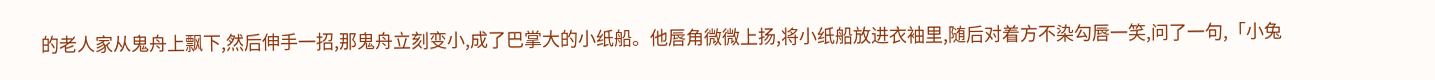的老人家从鬼舟上飘下,然后伸手一招,那鬼舟立刻变小,成了巴掌大的小纸船。他唇角微微上扬,将小纸船放进衣袖里,随后对着方不染勾唇一笑,问了一句,「小兔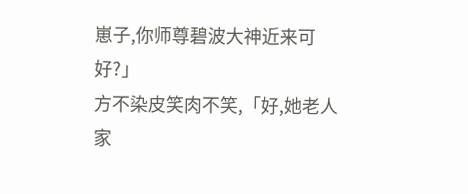崽子,你师尊碧波大神近来可好?」
方不染皮笑肉不笑,「好,她老人家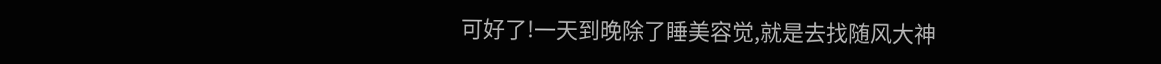可好了!一天到晚除了睡美容觉,就是去找随风大神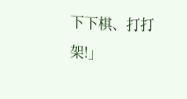下下棋、打打架!」